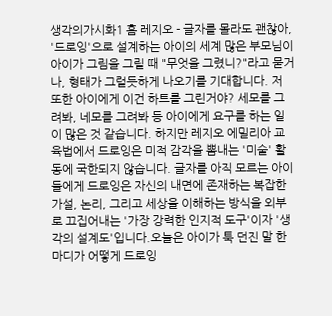생각의가시화1 홈 레지오 - 글자를 몰라도 괜찮아, '드로잉'으로 설계하는 아이의 세계 많은 부모님이 아이가 그림을 그릴 때 "무엇을 그렸니?"라고 묻거나, 형태가 그럴듯하게 나오기를 기대합니다. 저 또한 아이에게 이건 하트를 그린거야? 세모를 그려봐, 네모를 그려봐 등 아이에게 요구를 하는 일이 많은 것 같습니다. 하지만 레지오 에밀리아 교육법에서 드로잉은 미적 감각을 뽐내는 '미술' 활동에 국한되지 않습니다. 글자를 아직 모르는 아이들에게 드로잉은 자신의 내면에 존재하는 복잡한 가설, 논리, 그리고 세상을 이해하는 방식을 외부로 끄집어내는 '가장 강력한 인지적 도구'이자 '생각의 설계도'입니다.오늘은 아이가 툭 던진 말 한마디가 어떻게 드로잉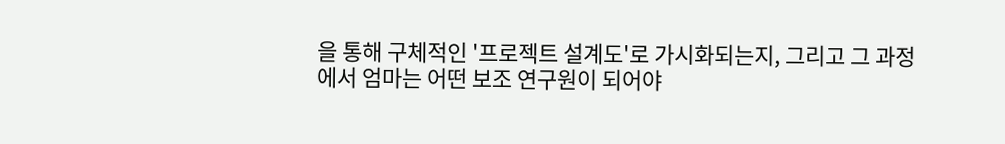을 통해 구체적인 '프로젝트 설계도'로 가시화되는지, 그리고 그 과정에서 엄마는 어떤 보조 연구원이 되어야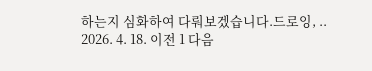하는지 심화하여 다뤄보겠습니다.드로잉, .. 2026. 4. 18. 이전 1 다음